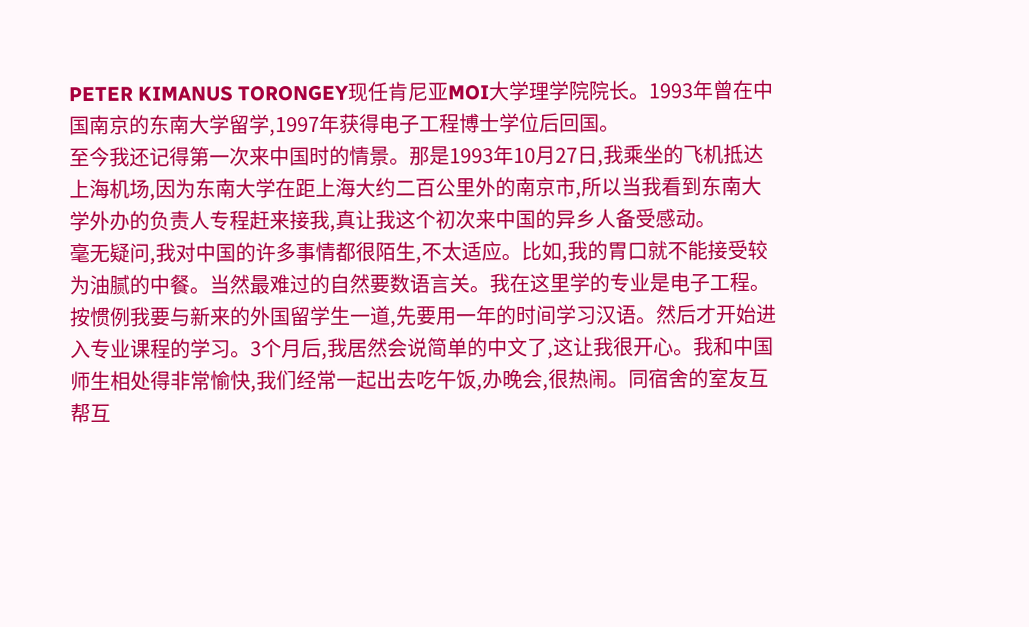PETER KIMANUS TORONGEY现任肯尼亚MOI大学理学院院长。1993年曾在中国南京的东南大学留学,1997年获得电子工程博士学位后回国。
至今我还记得第一次来中国时的情景。那是1993年10月27日,我乘坐的飞机抵达上海机场,因为东南大学在距上海大约二百公里外的南京市,所以当我看到东南大学外办的负责人专程赶来接我,真让我这个初次来中国的异乡人备受感动。
毫无疑问,我对中国的许多事情都很陌生,不太适应。比如,我的胃口就不能接受较为油腻的中餐。当然最难过的自然要数语言关。我在这里学的专业是电子工程。按惯例我要与新来的外国留学生一道,先要用一年的时间学习汉语。然后才开始进入专业课程的学习。3个月后,我居然会说简单的中文了,这让我很开心。我和中国师生相处得非常愉快,我们经常一起出去吃午饭,办晚会,很热闹。同宿舍的室友互帮互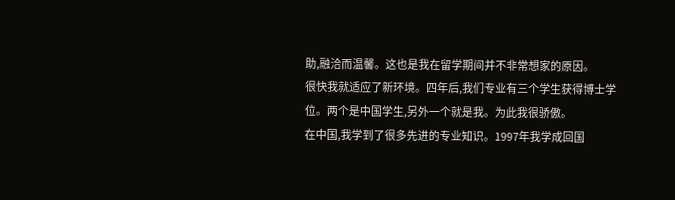助,融洽而温馨。这也是我在留学期间并不非常想家的原因。
很快我就适应了新环境。四年后,我们专业有三个学生获得博士学位。两个是中国学生,另外一个就是我。为此我很骄傲。
在中国,我学到了很多先进的专业知识。1997年我学成回国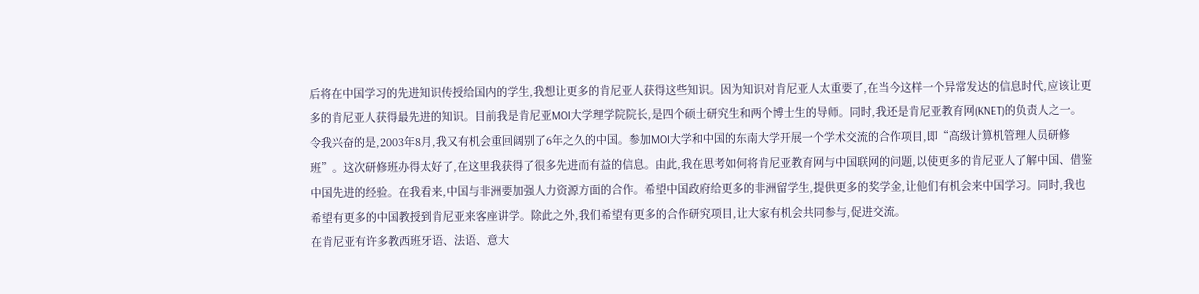后将在中国学习的先进知识传授给国内的学生,我想让更多的肯尼亚人获得这些知识。因为知识对肯尼亚人太重要了,在当今这样一个异常发达的信息时代,应该让更多的肯尼亚人获得最先进的知识。目前我是肯尼亚MOI大学理学院院长,是四个硕士研究生和两个博士生的导师。同时,我还是肯尼亚教育网(KNET)的负责人之一。
令我兴奋的是,2003年8月,我又有机会重回阔别了6年之久的中国。参加MOI大学和中国的东南大学开展一个学术交流的合作项目,即“高级计算机管理人员研修班”。这次研修班办得太好了,在这里我获得了很多先进而有益的信息。由此,我在思考如何将肯尼亚教育网与中国联网的问题,以使更多的肯尼亚人了解中国、借鉴中国先进的经验。在我看来,中国与非洲要加强人力资源方面的合作。希望中国政府给更多的非洲留学生,提供更多的奖学金,让他们有机会来中国学习。同时,我也希望有更多的中国教授到肯尼亚来客座讲学。除此之外,我们希望有更多的合作研究项目,让大家有机会共同参与,促进交流。
在肯尼亚有许多教西班牙语、法语、意大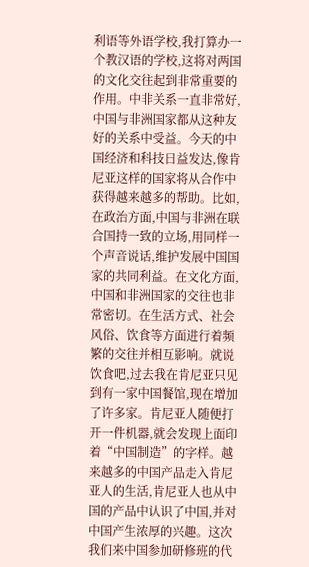利语等外语学校,我打算办一个教汉语的学校,这将对两国的文化交往起到非常重要的作用。中非关系一直非常好,中国与非洲国家都从这种友好的关系中受益。今天的中国经济和科技日益发达,像肯尼亚这样的国家将从合作中获得越来越多的帮助。比如,在政治方面,中国与非洲在联合国持一致的立场,用同样一个声音说话,维护发展中国国家的共同利益。在文化方面,中国和非洲国家的交往也非常密切。在生活方式、社会风俗、饮食等方面进行着频繁的交往并相互影响。就说饮食吧,过去我在肯尼亚只见到有一家中国餐馆,现在增加了许多家。肯尼亚人随便打开一件机器,就会发现上面印着“中国制造”的字样。越来越多的中国产品走入肯尼亚人的生活,肯尼亚人也从中国的产品中认识了中国,并对中国产生浓厚的兴趣。这次我们来中国参加研修班的代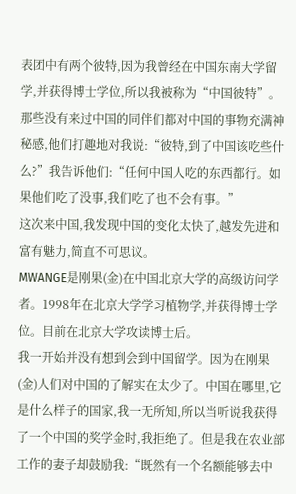表团中有两个彼特,因为我曾经在中国东南大学留学,并获得博士学位,所以我被称为“中国彼特”。那些没有来过中国的同伴们都对中国的事物充满神秘感,他们打趣地对我说:“彼特,到了中国该吃些什么?”我告诉他们:“任何中国人吃的东西都行。如果他们吃了没事,我们吃了也不会有事。”
这次来中国,我发现中国的变化太快了,越发先进和富有魅力,简直不可思议。
MWANGE是刚果(金)在中国北京大学的高级访问学者。1998年在北京大学学习植物学,并获得博士学位。目前在北京大学攻读博士后。
我一开始并没有想到会到中国留学。因为在刚果(金)人们对中国的了解实在太少了。中国在哪里,它是什么样子的国家,我一无所知,所以当听说我获得了一个中国的奖学金时,我拒绝了。但是我在农业部工作的妻子却鼓励我:“既然有一个名额能够去中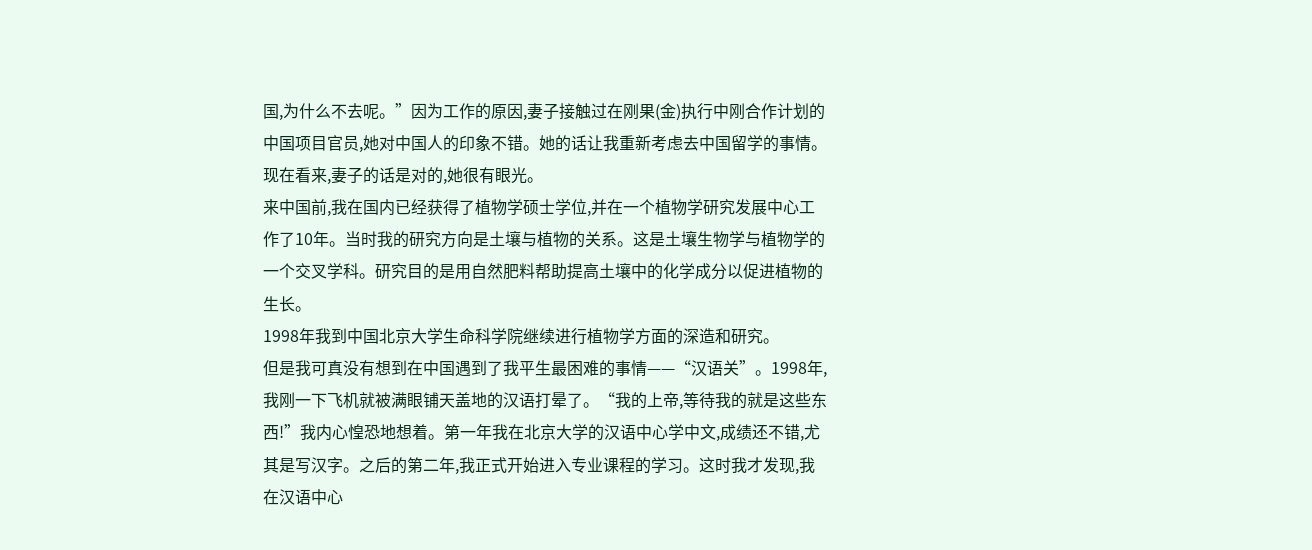国,为什么不去呢。”因为工作的原因,妻子接触过在刚果(金)执行中刚合作计划的中国项目官员,她对中国人的印象不错。她的话让我重新考虑去中国留学的事情。现在看来,妻子的话是对的,她很有眼光。
来中国前,我在国内已经获得了植物学硕士学位,并在一个植物学研究发展中心工作了10年。当时我的研究方向是土壤与植物的关系。这是土壤生物学与植物学的一个交叉学科。研究目的是用自然肥料帮助提高土壤中的化学成分以促进植物的生长。
1998年我到中国北京大学生命科学院继续进行植物学方面的深造和研究。
但是我可真没有想到在中国遇到了我平生最困难的事情——“汉语关”。1998年,我刚一下飞机就被满眼铺天盖地的汉语打晕了。“我的上帝,等待我的就是这些东西!”我内心惶恐地想着。第一年我在北京大学的汉语中心学中文,成绩还不错,尤其是写汉字。之后的第二年,我正式开始进入专业课程的学习。这时我才发现,我在汉语中心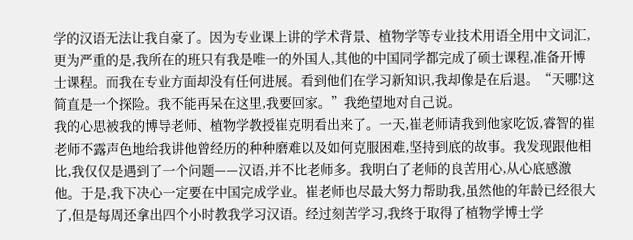学的汉语无法让我自豪了。因为专业课上讲的学术背景、植物学等专业技术用语全用中文词汇,更为严重的是,我所在的班只有我是唯一的外国人,其他的中国同学都完成了硕士课程,准备开博士课程。而我在专业方面却没有任何进展。看到他们在学习新知识,我却像是在后退。“天哪!这简直是一个探险。我不能再呆在这里,我要回家。”我绝望地对自己说。
我的心思被我的博导老师、植物学教授崔克明看出来了。一天,崔老师请我到他家吃饭,睿智的崔老师不露声色地给我讲他曾经历的种种磨难以及如何克服困难,坚持到底的故事。我发现跟他相比,我仅仅是遇到了一个问题——汉语,并不比老师多。我明白了老师的良苦用心,从心底感激他。于是,我下决心一定要在中国完成学业。崔老师也尽最大努力帮助我,虽然他的年龄已经很大了,但是每周还拿出四个小时教我学习汉语。经过刻苦学习,我终于取得了植物学博士学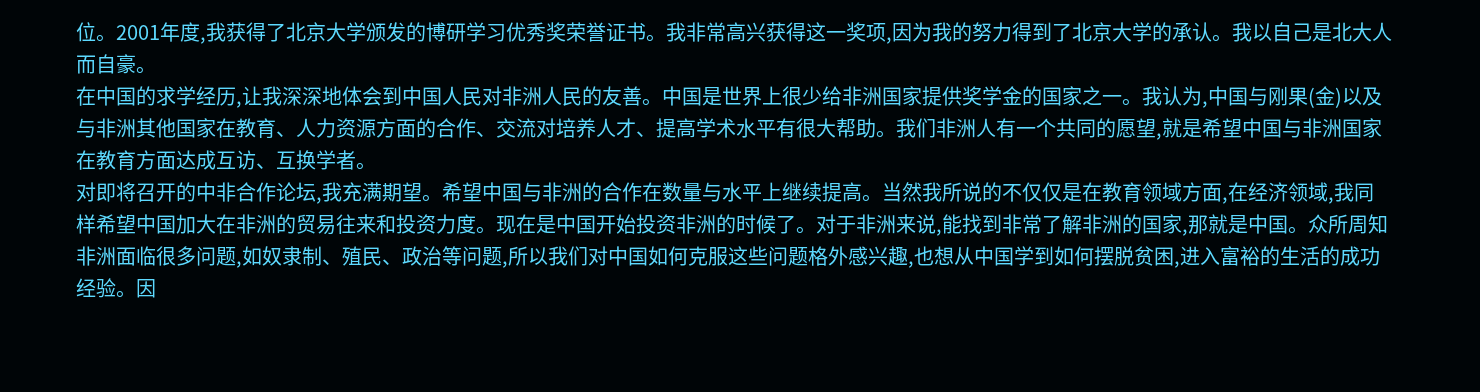位。2001年度,我获得了北京大学颁发的博研学习优秀奖荣誉证书。我非常高兴获得这一奖项,因为我的努力得到了北京大学的承认。我以自己是北大人而自豪。
在中国的求学经历,让我深深地体会到中国人民对非洲人民的友善。中国是世界上很少给非洲国家提供奖学金的国家之一。我认为,中国与刚果(金)以及与非洲其他国家在教育、人力资源方面的合作、交流对培养人才、提高学术水平有很大帮助。我们非洲人有一个共同的愿望,就是希望中国与非洲国家在教育方面达成互访、互换学者。
对即将召开的中非合作论坛,我充满期望。希望中国与非洲的合作在数量与水平上继续提高。当然我所说的不仅仅是在教育领域方面,在经济领域,我同样希望中国加大在非洲的贸易往来和投资力度。现在是中国开始投资非洲的时候了。对于非洲来说,能找到非常了解非洲的国家,那就是中国。众所周知非洲面临很多问题,如奴隶制、殖民、政治等问题,所以我们对中国如何克服这些问题格外感兴趣,也想从中国学到如何摆脱贫困,进入富裕的生活的成功经验。因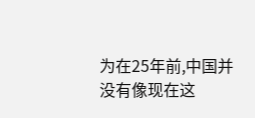为在25年前,中国并没有像现在这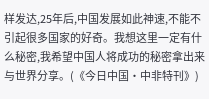样发达,25年后,中国发展如此神速,不能不引起很多国家的好奇。我想这里一定有什么秘密,我希望中国人将成功的秘密拿出来与世界分享。(《今日中国·中非特刊》)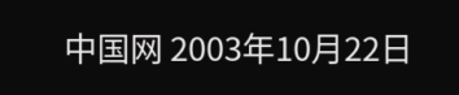中国网 2003年10月22日